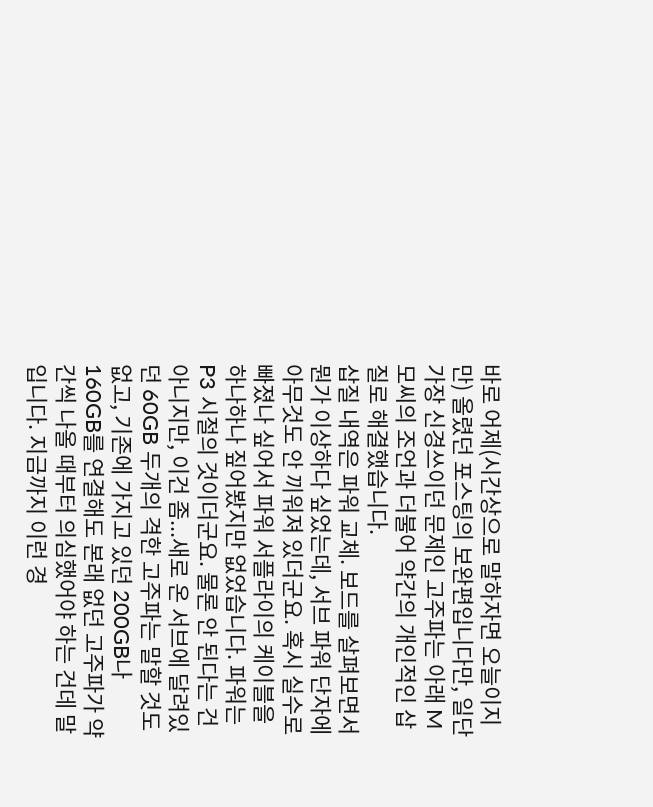바로 어제(시간상으로 말하자면 오늘이지만) 올렸던 포스팅의 보완편입니다만, 일단 가장 신경쓰이던 문제인 고주파는 아래 M모씨의 조언과 더불어 약간의 개인적인 삽질로 해결했습니다.
삽질 내역은 파워 교체. 보드를 살펴보면서 뭔가 이상하다 싶었는데, 서브 파워 단자에 아무것도 안 끼워져 있더군요. 혹시 실수로 빠졌나 싶어서 파워 서플라이의 케이블을 하나하나 짚어봤지만 없었습니다. 파워는 P3 시절의 것이더군요. 물론 안 된다는 건 아니지만, 이건 좀...새로 온 서브에 달려있던 60GB 두개의 격한 고주파는 말할 것도 없고, 기존에 가지고 있던 200GB나 160GB를 연결해도 본래 없던 고주파가 약간씩 나올 때부터 의심했어야 하는 건데 말입니다. 지금까지 이런 경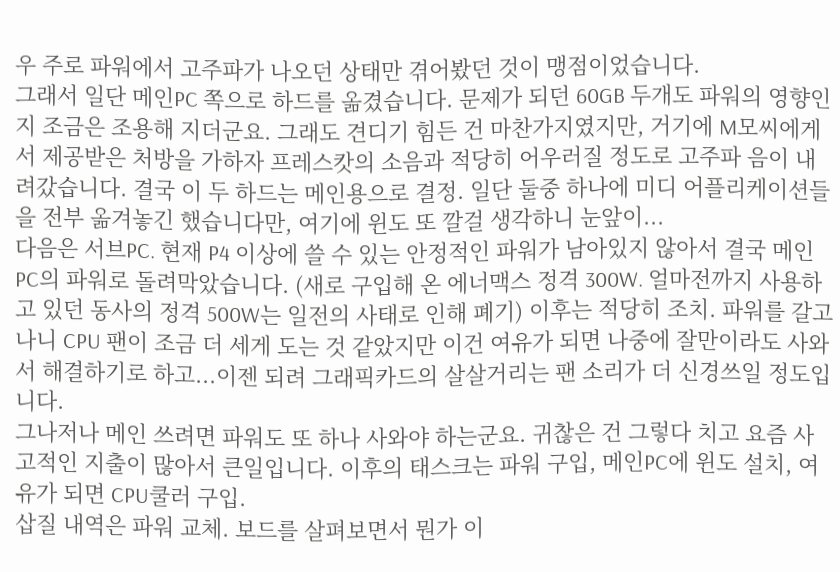우 주로 파워에서 고주파가 나오던 상태만 겪어봤던 것이 맹점이었습니다.
그래서 일단 메인PC 쪽으로 하드를 옮겼습니다. 문제가 되던 60GB 두개도 파워의 영향인지 조금은 조용해 지더군요. 그래도 견디기 힘든 건 마찬가지였지만, 거기에 M모씨에게서 제공받은 처방을 가하자 프레스캇의 소음과 적당히 어우러질 정도로 고주파 음이 내려갔습니다. 결국 이 두 하드는 메인용으로 결정. 일단 둘중 하나에 미디 어플리케이션들을 전부 옮겨놓긴 했습니다만, 여기에 윈도 또 깔걸 생각하니 눈앞이...
다음은 서브PC. 현재 P4 이상에 쓸 수 있는 안정적인 파워가 남아있지 않아서 결국 메인PC의 파워로 돌려막았습니다. (새로 구입해 온 에너맥스 정격 300W. 얼마전까지 사용하고 있던 동사의 정격 500W는 일전의 사태로 인해 폐기) 이후는 적당히 조치. 파워를 갈고 나니 CPU 팬이 조금 더 세게 도는 것 같았지만 이건 여유가 되면 나중에 잘만이라도 사와서 해결하기로 하고...이젠 되려 그래픽카드의 살살거리는 팬 소리가 더 신경쓰일 정도입니다.
그나저나 메인 쓰려면 파워도 또 하나 사와야 하는군요. 귀찮은 건 그렇다 치고 요즘 사고적인 지출이 많아서 큰일입니다. 이후의 태스크는 파워 구입, 메인PC에 윈도 설치, 여유가 되면 CPU쿨러 구입.
삽질 내역은 파워 교체. 보드를 살펴보면서 뭔가 이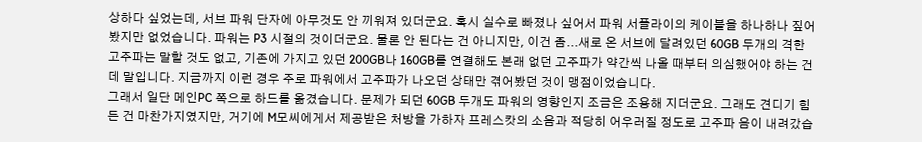상하다 싶었는데, 서브 파워 단자에 아무것도 안 끼워져 있더군요. 혹시 실수로 빠졌나 싶어서 파워 서플라이의 케이블을 하나하나 짚어봤지만 없었습니다. 파워는 P3 시절의 것이더군요. 물론 안 된다는 건 아니지만, 이건 좀...새로 온 서브에 달려있던 60GB 두개의 격한 고주파는 말할 것도 없고, 기존에 가지고 있던 200GB나 160GB를 연결해도 본래 없던 고주파가 약간씩 나올 때부터 의심했어야 하는 건데 말입니다. 지금까지 이런 경우 주로 파워에서 고주파가 나오던 상태만 겪어봤던 것이 맹점이었습니다.
그래서 일단 메인PC 쪽으로 하드를 옮겼습니다. 문제가 되던 60GB 두개도 파워의 영향인지 조금은 조용해 지더군요. 그래도 견디기 힘든 건 마찬가지였지만, 거기에 M모씨에게서 제공받은 처방을 가하자 프레스캇의 소음과 적당히 어우러질 정도로 고주파 음이 내려갔습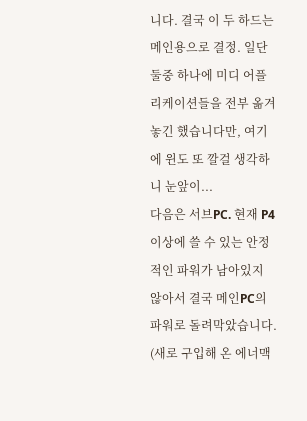니다. 결국 이 두 하드는 메인용으로 결정. 일단 둘중 하나에 미디 어플리케이션들을 전부 옮겨놓긴 했습니다만, 여기에 윈도 또 깔걸 생각하니 눈앞이...
다음은 서브PC. 현재 P4 이상에 쓸 수 있는 안정적인 파워가 남아있지 않아서 결국 메인PC의 파워로 돌려막았습니다. (새로 구입해 온 에너맥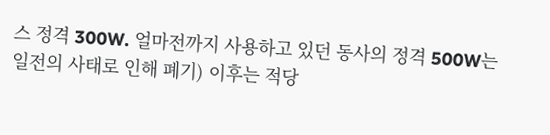스 정격 300W. 얼마전까지 사용하고 있던 동사의 정격 500W는 일전의 사태로 인해 폐기) 이후는 적당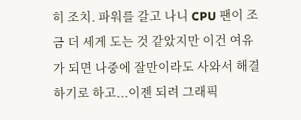히 조치. 파워를 갈고 나니 CPU 팬이 조금 더 세게 도는 것 같았지만 이건 여유가 되면 나중에 잘만이라도 사와서 해결하기로 하고...이젠 되려 그래픽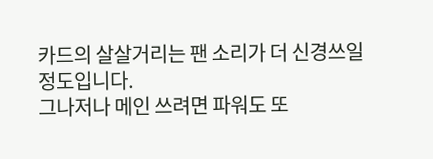카드의 살살거리는 팬 소리가 더 신경쓰일 정도입니다.
그나저나 메인 쓰려면 파워도 또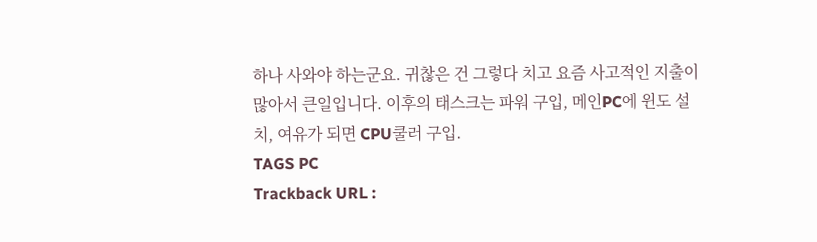하나 사와야 하는군요. 귀찮은 건 그렇다 치고 요즘 사고적인 지출이 많아서 큰일입니다. 이후의 태스크는 파워 구입, 메인PC에 윈도 설치, 여유가 되면 CPU쿨러 구입.
TAGS PC
Trackback URL :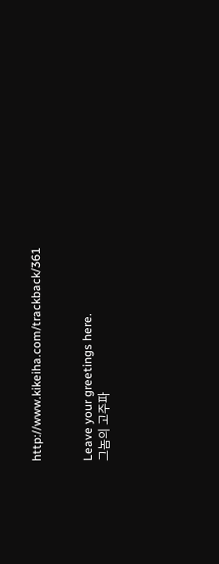http://www.kikeiha.com/trackback/361


Leave your greetings here.
그놈의 고주파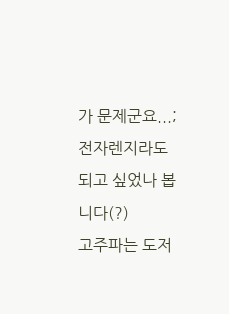가 문제군요...;
전자렌지라도 되고 싶었나 봅니다(?)
고주파는 도저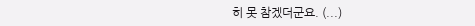히 못 참겠더군요. (...)